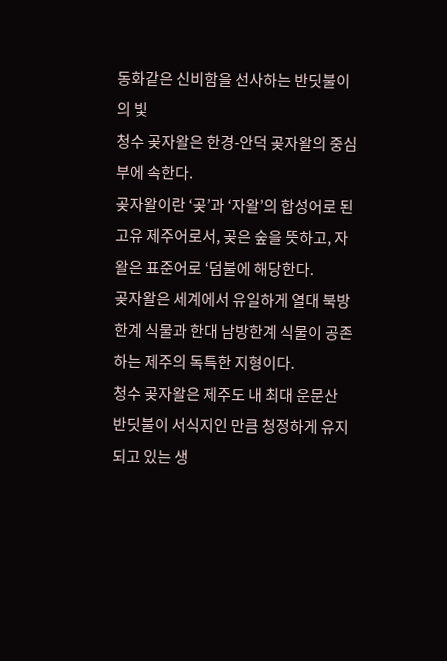동화같은 신비함을 선사하는 반딧불이의 빛
청수 곶자왈은 한경-안덕 곶자왈의 중심부에 속한다.
곶자왈이란 ‘곶’과 ‘자왈’의 합성어로 된 고유 제주어로서, 곶은 숲을 뜻하고, 자왈은 표준어로 ‘덤불에 해당한다.
곶자왈은 세계에서 유일하게 열대 북방한계 식물과 한대 남방한계 식물이 공존하는 제주의 독특한 지형이다.
청수 곶자왈은 제주도 내 최대 운문산 반딧불이 서식지인 만큼 청정하게 유지되고 있는 생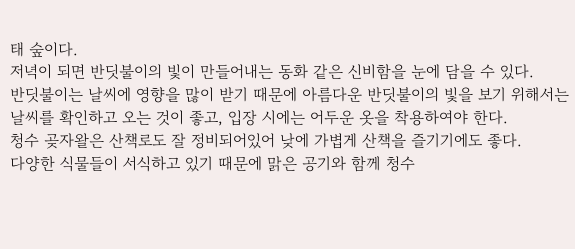태 숲이다.
저녁이 되면 반딧불이의 빛이 만들어내는 동화 같은 신비함을 눈에 담을 수 있다.
반딧불이는 날씨에 영향을 많이 받기 때문에 아름다운 반딧불이의 빛을 보기 위해서는
날씨를 확인하고 오는 것이 좋고, 입장 시에는 어두운 옷을 착용하여야 한다.
청수 곶자왈은 산책로도 잘 정비되어있어 낮에 가볍게 산책을 즐기기에도 좋다.
다양한 식물들이 서식하고 있기 때문에 맑은 공기와 함께 청수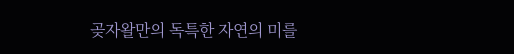곶자왈만의 독특한 자연의 미를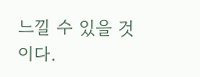느낄 수 있을 것이다.